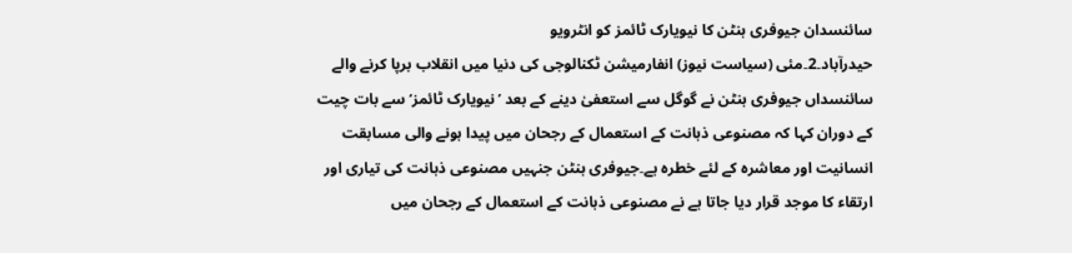سائنسدان جیوفری ہنٹن کا نیویارک ٹائمز کو انٹرویو
حیدرآباد۔2۔مئی (سیاست نیوز) انفارمیشن ٹکنالوجی کی دنیا میں انقلاب برپا کرنے والے سائنسداں جیوفری ہنٹن نے گوگل سے استعفیٰ دینے کے بعد ’نیویارک ٹائمز‘ سے بات چیت کے دوران کہا کہ مصنوعی ذہانت کے استعمال کے رجحان میں پیدا ہونے والی مسابقت انسانیت اور معاشرہ کے لئے خطرہ ہے۔جیوفری ہنٹن جنہیں مصنوعی ذہانت کی تیاری اور ارتقاء کا موجد قرار دیا جاتا ہے نے مصنوعی ذہانت کے استعمال کے رجحان میں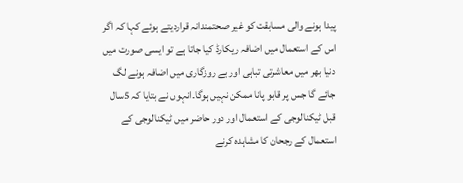پیدا ہونے والی مسابقت کو غیر صحتمندانہ قراردیتے ہوئے کہا کہ اگر اس کے استعمال میں اضافہ ریکارڈ کیا جاتا ہے تو ایسی صورت میں دنیا بھر میں معاشرتی تباہی اور بے روزگاری میں اضافہ ہونے لگ جائے گا جس پر قابو پانا ممکن نہیں ہوگا۔انہوں نے بتایا کہ 5سال قبل ٹیکنالوجی کے استعمال اور دور حاضر میں ٹیکنالوجی کے استعمال کے رجحان کا مشاہدہ کرنے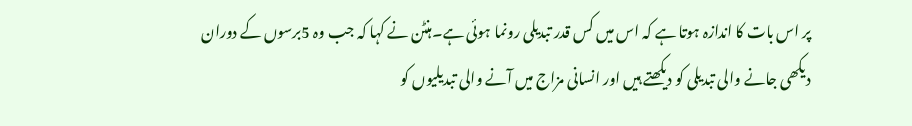پر اس بات کا اندازہ ہوتا ہے کہ اس میں کس قدر تبدیلی رونما ہوئی ہے۔ہنٹن نے کہا کہ جب وہ 5برسوں کے دوران دیکھی جانے والی تبدیلی کو دیکھتے ہیں اور انسانی مزاج میں آنے والی تبدیلیوں کو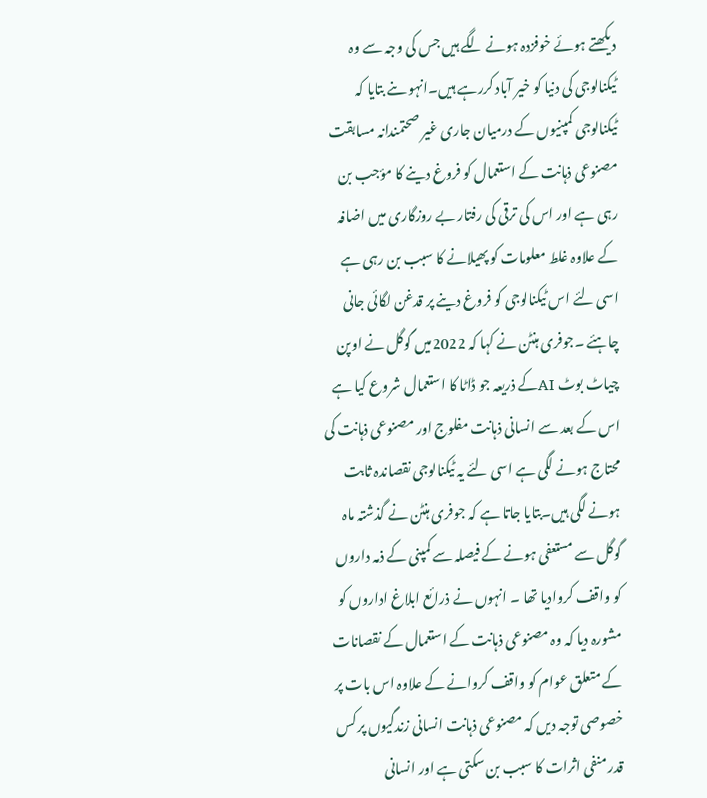دیکھتے ہوئے خوفزدہ ہونے لگے ہیں جس کی وجہ سے وہ ٹیکنالوجی کی دنیا کو خیر آباد کررہے ہیں۔انہو ںنے بتایا کہ ٹیکنالوجی کمپنیوں کے درمیان جاری غیر صحتمندانہ مسابقت مصنوعی ذہانت کے استعمال کو فروغ دینے کا مؤجب بن رہی ہے اور اس کی ترقی کی رفتار بے روزگاری میں اضافہ کے علاوہ غلط معلومات کو پھیلانے کا سبب بن رہی ہے اسی لئے اس ٹیکنالوجی کو فروغ دینے پر قدغن لگائی جانی چاہئے ۔جوفری ہنٹن نے کہا کہ 2022میں گوگل نے اوپن چیاٹ بوٹ AIکے ذریعہ جو ڈاٹا کا استعمال شروع کیا ہے اس کے بعد سے انسانی ذہانت مفلوج اور مصنوعی ذہانت کی محتاج ہونے لگی ہے اسی لئے یہ ٹیکنالوجی نقصاندہ ثابت ہونے لگی ہیں۔بتایا جاتا ہے کہ جوفری ہنٹن نے گذشتہ ماہ گوگل سے مستعفی ہونے کے فیصلہ سے کمپنی کے ذمہ داروں کو واقف کروادیا تھا ۔ انہوں نے ذرائع ابلاغ اداروں کو مشورہ دیا کہ وہ مصنوعی ذہانت کے استعمال کے نقصانات کے متعلق عوام کو واقف کروانے کے علاوہ اس بات پر خصوصی توجہ دیں کہ مصنوعی ذہانت انسانی زندگیوں پر کس قدر منفی اثرات کا سبب بن سکتی ہے اور انسانی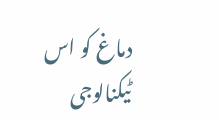دماغ کو اس ٹیکنالوجی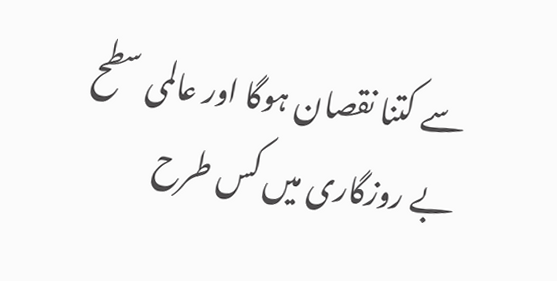سے کتنا نقصان ہوگا اور عالمی سطح بے روزگاری میں کس طرح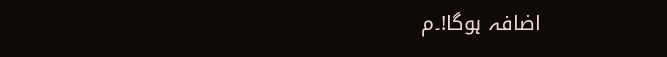اضافہ ہوگا!۔م